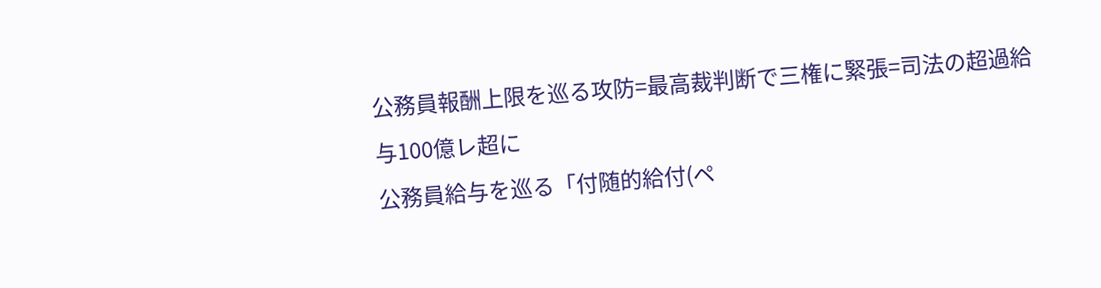公務員報酬上限を巡る攻防=最高裁判断で三権に緊張=司法の超過給与100億レ超に
公務員給与を巡る「付随的給付(ペ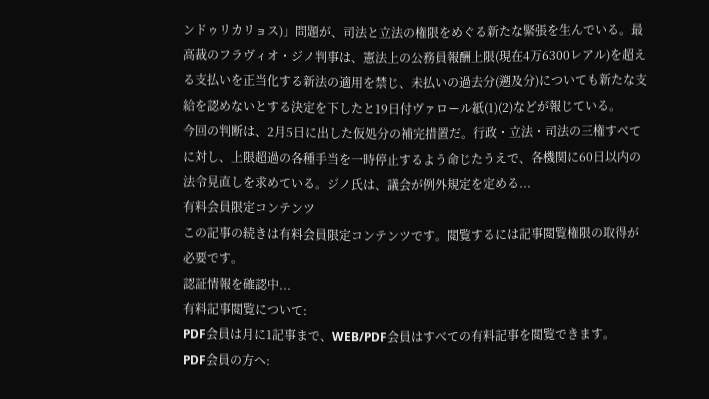ンドゥリカリョス)」問題が、司法と立法の権限をめぐる新たな緊張を生んでいる。最高裁のフラヴィオ・ジノ判事は、憲法上の公務員報酬上限(現在4万6300レアル)を超える支払いを正当化する新法の適用を禁じ、未払いの過去分(遡及分)についても新たな支給を認めないとする決定を下したと19日付ヴァロール紙(1)(2)などが報じている。
今回の判断は、2月5日に出した仮処分の補完措置だ。行政・立法・司法の三権すべてに対し、上限超過の各種手当を一時停止するよう命じたうえで、各機関に60日以内の法令見直しを求めている。ジノ氏は、議会が例外規定を定める...
有料会員限定コンテンツ
この記事の続きは有料会員限定コンテンツです。閲覧するには記事閲覧権限の取得が必要です。
認証情報を確認中...
有料記事閲覧について:
PDF会員は月に1記事まで、WEB/PDF会員はすべての有料記事を閲覧できます。
PDF会員の方へ: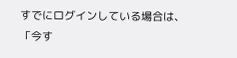すでにログインしている場合は、「今す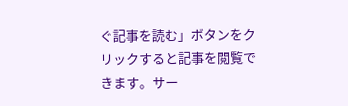ぐ記事を読む」ボタンをクリックすると記事を閲覧できます。サー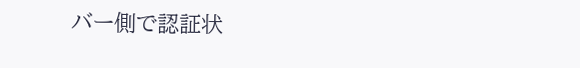バー側で認証状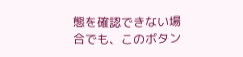態を確認できない場合でも、このボタン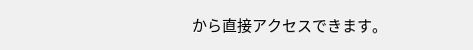から直接アクセスできます。